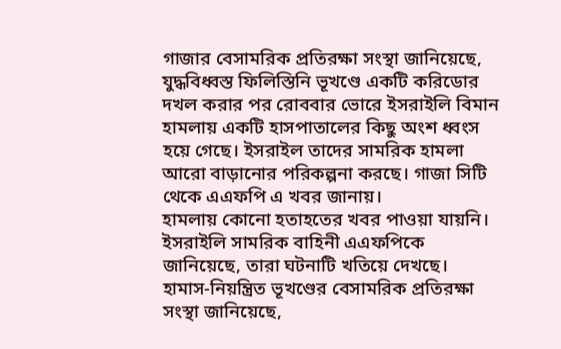গাজার বেসামরিক প্রতিরক্ষা সংস্থা জানিয়েছে, যুদ্ধবিধ্বস্ত ফিলিস্তিনি ভূখণ্ডে একটি করিডোর দখল করার পর রোববার ভোরে ইসরাইলি বিমান হামলায় একটি হাসপাতালের কিছু অংশ ধ্বংস হয়ে গেছে। ইসরাইল তাদের সামরিক হামলা আরো বাড়ানোর পরিকল্পনা করছে। গাজা সিটি থেকে এএফপি এ খবর জানায়।
হামলায় কোনো হতাহতের খবর পাওয়া যায়নি। ইসরাইলি সামরিক বাহিনী এএফপিকে জানিয়েছে, তারা ঘটনাটি খতিয়ে দেখছে।
হামাস-নিয়ন্ত্রিত ভূখণ্ডের বেসামরিক প্রতিরক্ষা সংস্থা জানিয়েছে,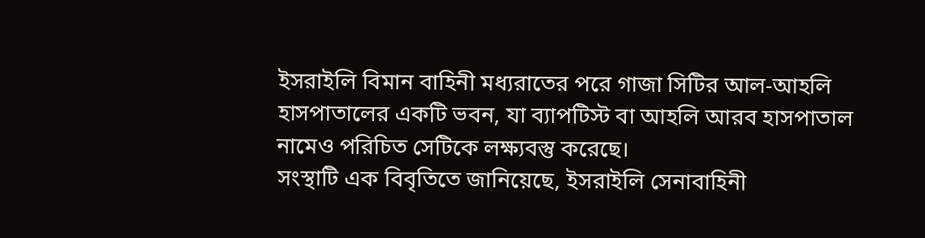ইসরাইলি বিমান বাহিনী মধ্যরাতের পরে গাজা সিটির আল-আহলি হাসপাতালের একটি ভবন, যা ব্যাপটিস্ট বা আহলি আরব হাসপাতাল নামেও পরিচিত সেটিকে লক্ষ্যবস্তু করেছে।
সংস্থাটি এক বিবৃতিতে জানিয়েছে, ইসরাইলি সেনাবাহিনী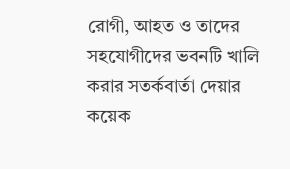রোগী, আহত ও তাদের সহযোগীদের ভবনটি খালি করার সতর্কবার্তা দেয়ার কয়েক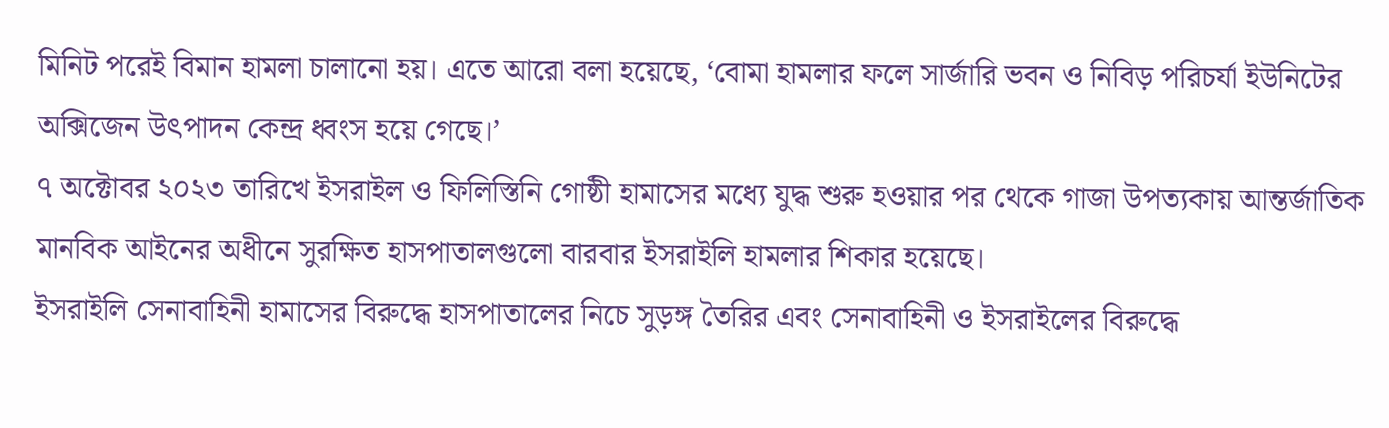মিনিট পরেই বিমান হামলা চালানো হয়। এতে আরো বলা হয়েছে, ‘বোমা হামলার ফলে সার্জারি ভবন ও নিবিড় পরিচর্যা ইউনিটের অক্সিজেন উৎপাদন কেন্দ্র ধ্বংস হয়ে গেছে।’
৭ অক্টোবর ২০২৩ তারিখে ইসরাইল ও ফিলিস্তিনি গোষ্ঠী হামাসের মধ্যে যুদ্ধ শুরু হওয়ার পর থেকে গাজা উপত্যকায় আন্তর্জাতিক মানবিক আইনের অধীনে সুরক্ষিত হাসপাতালগুলো বারবার ইসরাইলি হামলার শিকার হয়েছে।
ইসরাইলি সেনাবাহিনী হামাসের বিরুদ্ধে হাসপাতালের নিচে সুড়ঙ্গ তৈরির এবং সেনাবাহিনী ও ইসরাইলের বিরুদ্ধে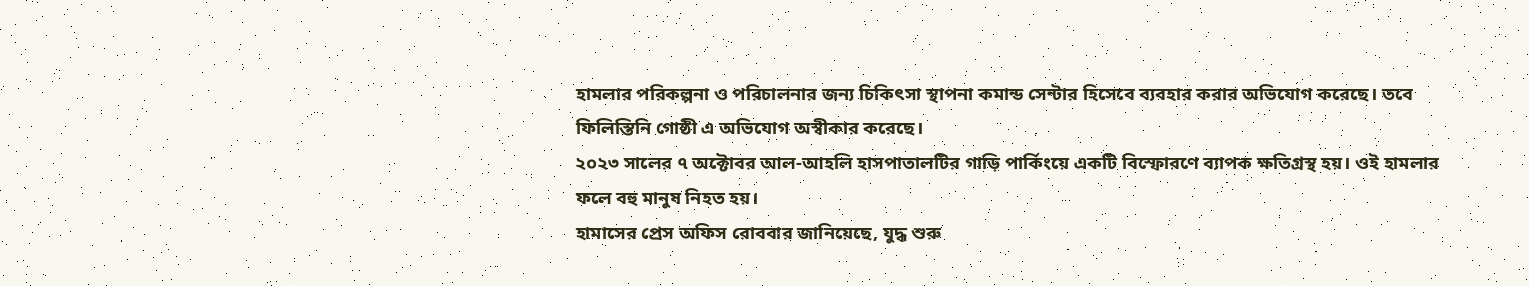হামলার পরিকল্পনা ও পরিচালনার জন্য চিকিৎসা স্থাপনা কমান্ড সেন্টার হিসেবে ব্যবহার করার অভিযোগ করেছে। তবে ফিলিস্তিনি গোষ্ঠী এ অভিযোগ অস্বীকার করেছে।
২০২৩ সালের ৭ অক্টোবর আল-আহলি হাসপাতালটির গাড়ি পার্কিংয়ে একটি বিস্ফোরণে ব্যাপক ক্ষতিগ্রস্থ হয়। ওই হামলার ফলে বহু মানুষ নিহত হয়।
হামাসের প্রেস অফিস রোববার জানিয়েছে, যুদ্ধ শুরু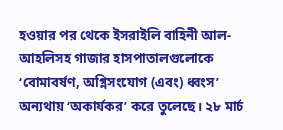হওয়ার পর থেকে ইসরাইলি বাহিনী আল-আহলিসহ গাজার হাসপাতালগুলোকে ‘বোমাবর্ষণ, অগ্নিসংযোগ (এবং) ধ্বংস’ অন্যথায় ‘অকার্যকর’ করে তুলেছে। ২৮ মার্চ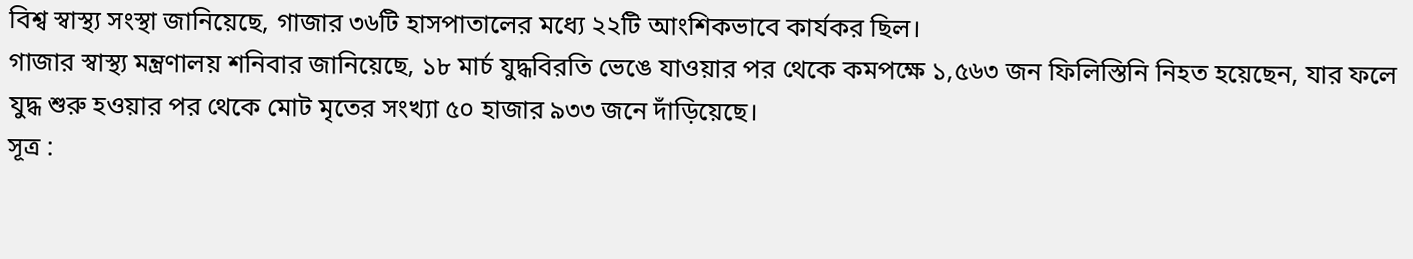বিশ্ব স্বাস্থ্য সংস্থা জানিয়েছে, গাজার ৩৬টি হাসপাতালের মধ্যে ২২টি আংশিকভাবে কার্যকর ছিল।
গাজার স্বাস্থ্য মন্ত্রণালয় শনিবার জানিয়েছে, ১৮ মার্চ যুদ্ধবিরতি ভেঙে যাওয়ার পর থেকে কমপক্ষে ১,৫৬৩ জন ফিলিস্তিনি নিহত হয়েছেন, যার ফলে যুদ্ধ শুরু হওয়ার পর থেকে মোট মৃতের সংখ্যা ৫০ হাজার ৯৩৩ জনে দাঁড়িয়েছে।
সূত্র :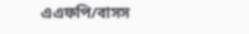এএফপি/বাসস